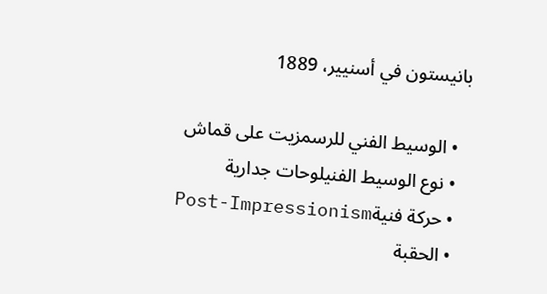بانيستون في أسنيير، 1889

  • الوسيط الفني للرسمزيت على قماش
  • نوع الوسيط الفنيلوحات جدارية
  • حركة فنيةPost-Impressionism
  • الحقبة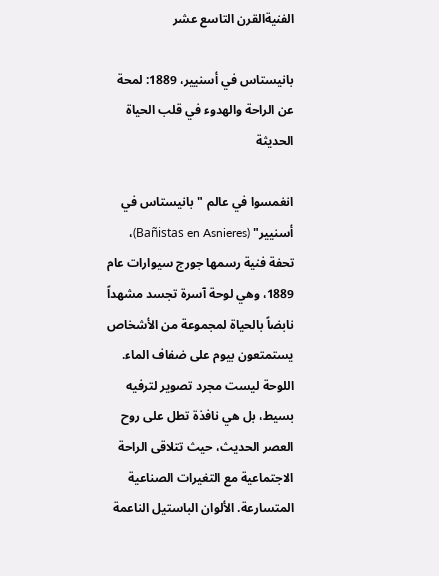الفنيةالقرن التاسع عشر

بانيستاس في أسنيير، 1889: لمحة عن الراحة والهدوء في قلب الحياة الحديثة

انغمسوا في عالم "بانيستاس في أسنيير" (Bañistas en Asnieres)، تحفة فنية رسمها جورج سيوارات عام 1889، وهي لوحة آسرة تجسد مشهداً نابضاً بالحياة لمجموعة من الأشخاص يستمتعون بيوم على ضفاف الماء. اللوحة ليست مجرد تصوير لترفيه بسيط، بل هي نافذة تطل على روح العصر الحديث، حيث تتلاقى الراحة الاجتماعية مع التغيرات الصناعية المتسارعة. الألوان الباستيل الناعمة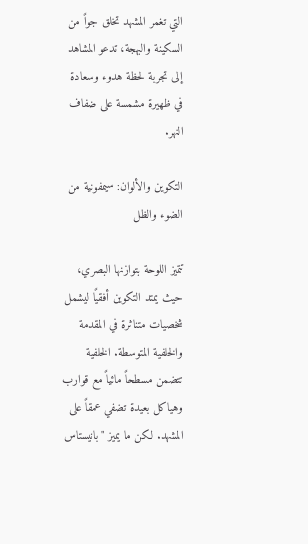التي تغمر المشهد تخلق جواً من السكينة والبهجة، تدعو المشاهد إلى تجربة لحظة هدوء وسعادة في ظهيرة مشمسة على ضفاف النهر.

التكوين والألوان: سيمفونية من الضوء والظل

تتميز اللوحة بتوازنها البصري، حيث يمتد التكوين أفقيًا ليشمل شخصيات متناثرة في المقدمة والخلفية المتوسطة. الخلفية تتضمن مسطحاً مائياً مع قوارب وهياكل بعيدة تضفي عمقاً على المشهد. لكن ما يميز "بانيستاس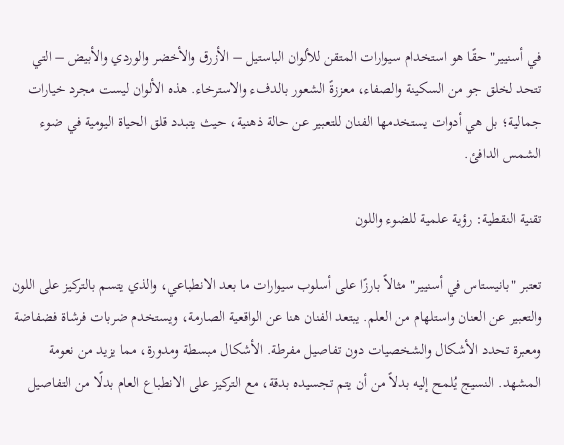في أسنيير" حقًا هو استخدام سيوارات المتقن للألوان الباستيل – الأزرق والأخضر والوردي والأبيض – التي تتحد لخلق جو من السكينة والصفاء، معززةً الشعور بالدفء والاسترخاء. هذه الألوان ليست مجرد خيارات جمالية؛ بل هي أدوات يستخدمها الفنان للتعبير عن حالة ذهنية، حيث يتبدد قلق الحياة اليومية في ضوء الشمس الدافئ.

تقنية النقطية: رؤية علمية للضوء واللون

تعتبر "بانيستاس في أسنيير" مثالاً بارزًا على أسلوب سيوارات ما بعد الانطباعي، والذي يتسم بالتركيز على اللون والتعبير عن العنان واستلهام من العلم. يبتعد الفنان هنا عن الواقعية الصارمة، ويستخدم ضربات فرشاة فضفاضة ومعبرة تحدد الأشكال والشخصيات دون تفاصيل مفرطة. الأشكال مبسطة ومدورة، مما يزيد من نعومة المشهد. النسيج يُلمح إليه بدلاً من أن يتم تجسيده بدقة، مع التركيز على الانطباع العام بدلًا من التفاصيل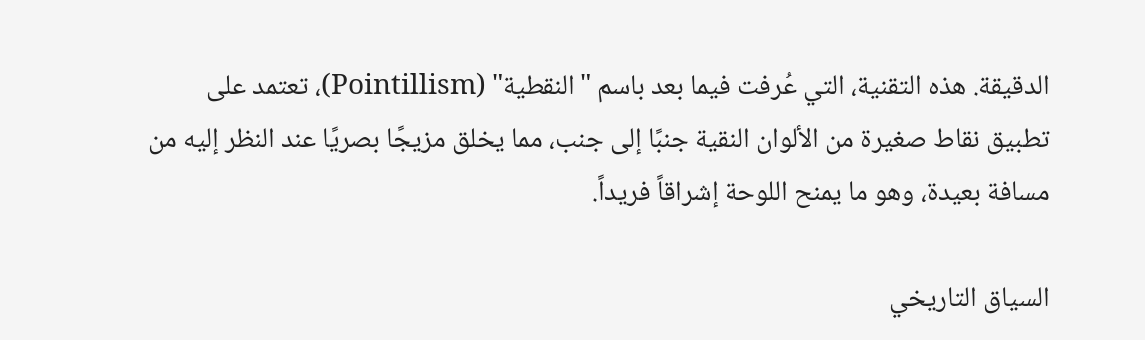الدقيقة. هذه التقنية، التي عُرفت فيما بعد باسم "النقطية" (Pointillism)، تعتمد على تطبيق نقاط صغيرة من الألوان النقية جنبًا إلى جنب، مما يخلق مزيجًا بصريًا عند النظر إليه من مسافة بعيدة، وهو ما يمنح اللوحة إشراقاً فريداً.

السياق التاريخي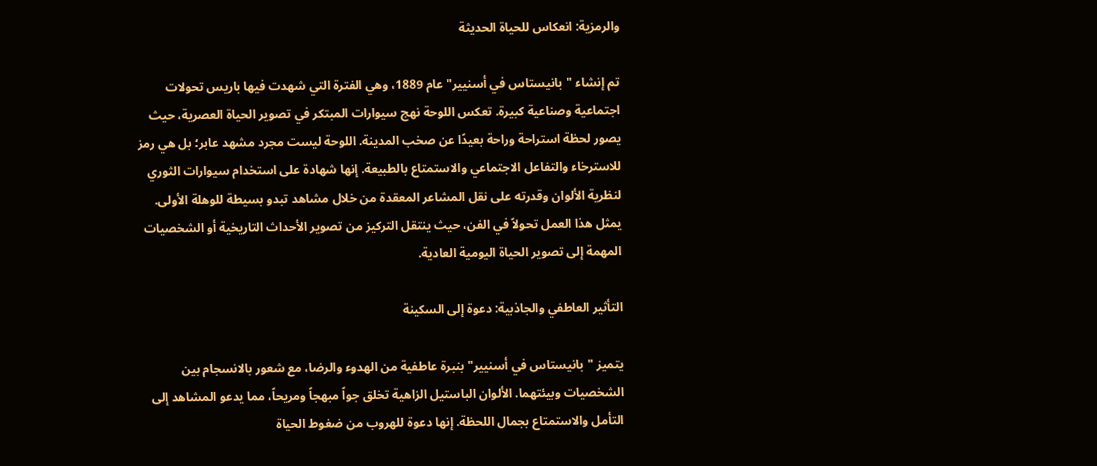والرمزية: انعكاس للحياة الحديثة

تم إنشاء "بانيستاس في أسنيير" عام 1889، وهي الفترة التي شهدت فيها باريس تحولات اجتماعية وصناعية كبيرة. تعكس اللوحة نهج سيوارات المبتكر في تصوير الحياة العصرية، حيث يصور لحظة استراحة وراحة بعيدًا عن صخب المدينة. اللوحة ليست مجرد مشهد عابر؛ بل هي رمز للاسترخاء والتفاعل الاجتماعي والاستمتاع بالطبيعة. إنها شهادة على استخدام سيوارات الثوري لنظرية الألوان وقدرته على نقل المشاعر المعقدة من خلال مشاهد تبدو بسيطة للوهلة الأولى. يمثل هذا العمل تحولاً في الفن، حيث ينتقل التركيز من تصوير الأحداث التاريخية أو الشخصيات المهمة إلى تصوير الحياة اليومية العادية.

التأثير العاطفي والجاذبية: دعوة إلى السكينة

يتميز "بانيستاس في أسنيير" بنبرة عاطفية من الهدوء والرضا، مع شعور بالانسجام بين الشخصيات وبيئتهما. الألوان الباستيل الزاهية تخلق جواً مبهجاً ومريحاً، مما يدعو المشاهد إلى التأمل والاستمتاع بجمال اللحظة. إنها دعوة للهروب من ضغوط الحياة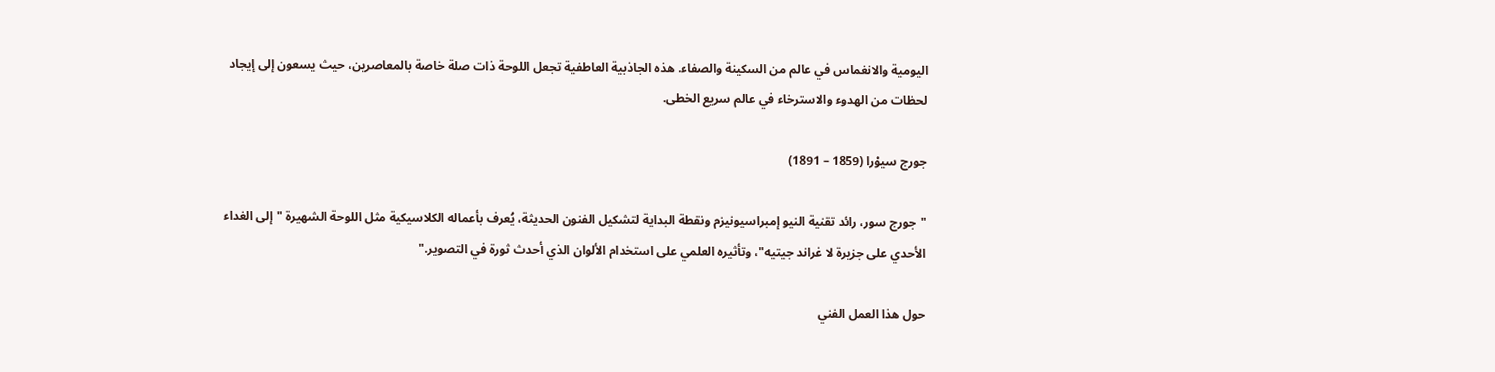اليومية والانغماس في عالم من السكينة والصفاء. هذه الجاذبية العاطفية تجعل اللوحة ذات صلة خاصة بالمعاصرين، حيث يسعون إلى إيجاد لحظات من الهدوء والاسترخاء في عالم سريع الخطى.

جورج سيوْرا (1859 – 1891)

"جورج سور، رائد تقنية النيو إمبراسيونيزم ونقطة البداية لتشكيل الفنون الحديثة، يُعرف بأعماله الكلاسيكية مثل اللوحة الشهيرة "إلى الغداء الأحدي على جزيرة لا غراند جيتيه"، وتأثيره العلمي على استخدام الألوان الذي أحدث ثورة في التصوير."

حول هذا العمل الفني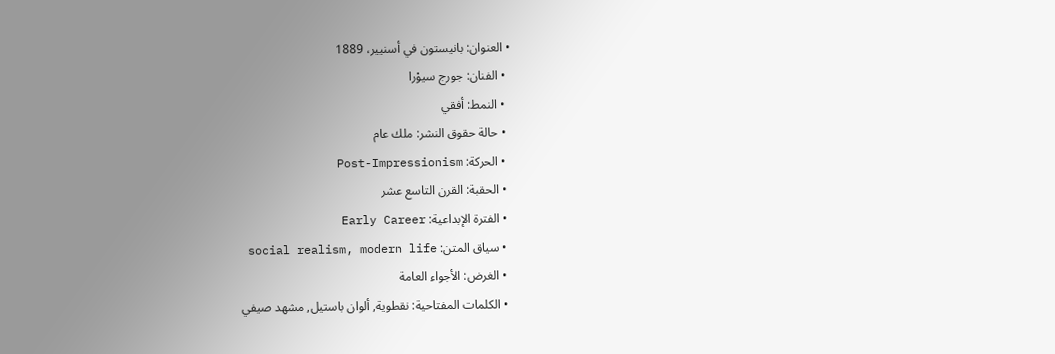• العنوان: بانيستون في أسنيير، 1889
  • الفنان: جورج سيوْرا
  • النمط: أفقي
  • حالة حقوق النشر: ملك عام
  • الحركة: Post-Impressionism
  • الحقبة: القرن التاسع عشر
  • الفترة الإبداعية: Early Career
  • سياق المتن: social realism, modern life
  • الغرض: الأجواء العامة
  • الكلمات المفتاحية: نقطوية, ألوان باستيل, مشهد صيفي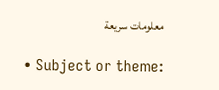معلومات سريعة

  • Subject or theme: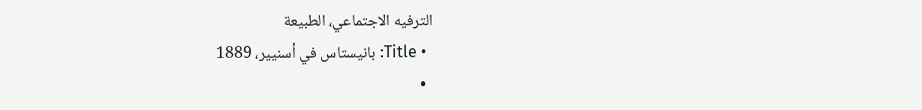الترفيه الاجتماعي، الطبيعة
  • Title: بانيستاس في أسنيير، 1889
  •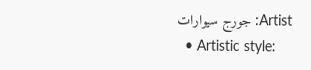Artist: جورج سيوارات
  • Artistic style: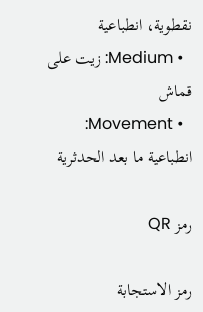نقطوية، انطباعية
  • Medium: زيت على قماش
  • Movement: انطباعية ما بعد الحدثرية

رمز QR

رمز الاستجابة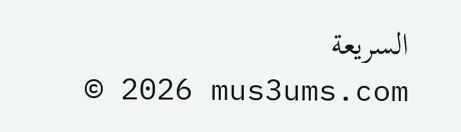السريعة
© 2026 mus3ums.com